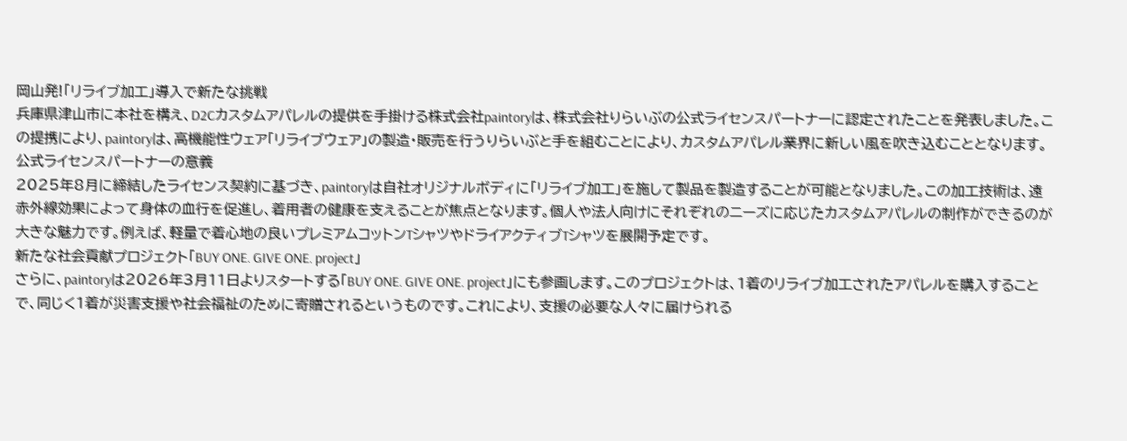岡山発!「リライブ加工」導入で新たな挑戦
兵庫県津山市に本社を構え、D2Cカスタムアパレルの提供を手掛ける株式会社paintoryは、株式会社りらいぶの公式ライセンスパートナーに認定されたことを発表しました。この提携により、paintoryは、高機能性ウェア「リライブウェア」の製造・販売を行うりらいぶと手を組むことにより、カスタムアパレル業界に新しい風を吹き込むこととなります。
公式ライセンスパートナーの意義
2025年8月に締結したライセンス契約に基づき、paintoryは自社オリジナルボディに「リライブ加工」を施して製品を製造することが可能となりました。この加工技術は、遠赤外線効果によって身体の血行を促進し、着用者の健康を支えることが焦点となります。個人や法人向けにそれぞれのニーズに応じたカスタムアパレルの制作ができるのが大きな魅力です。例えば、軽量で着心地の良いプレミアムコットンTシャツやドライアクティブTシャツを展開予定です。
新たな社会貢献プロジェクト「BUY ONE. GIVE ONE. project」
さらに、paintoryは2026年3月11日よりスタートする「BUY ONE. GIVE ONE. project」にも参画します。このプロジェクトは、1着のリライブ加工されたアパレルを購入することで、同じく1着が災害支援や社会福祉のために寄贈されるというものです。これにより、支援の必要な人々に届けられる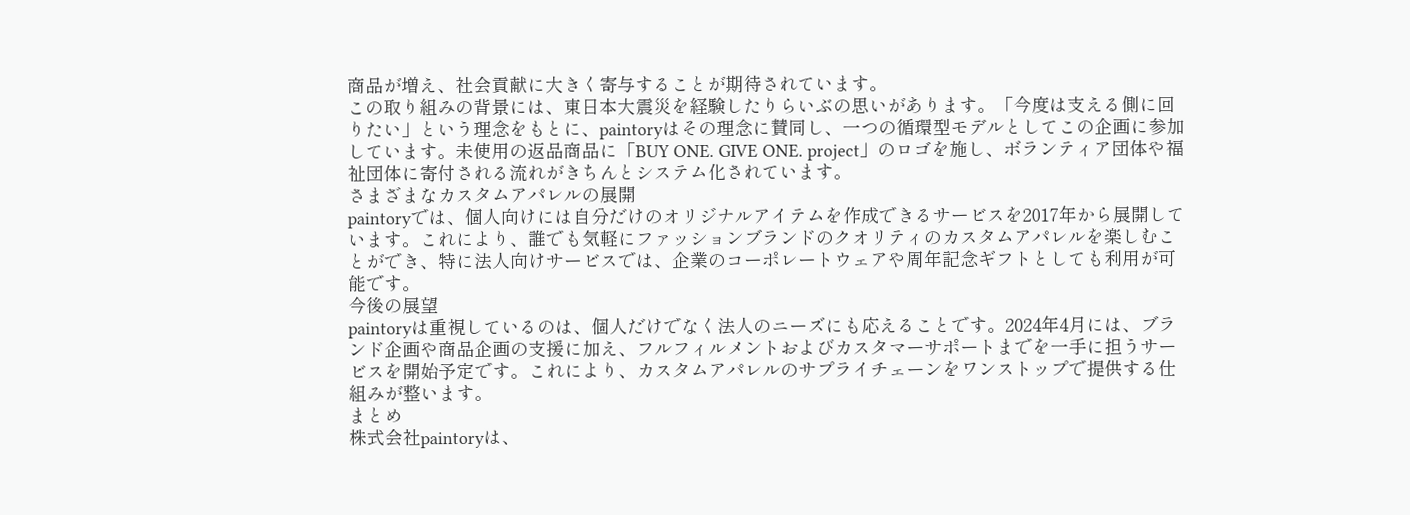商品が増え、社会貢献に大きく寄与することが期待されています。
この取り組みの背景には、東日本大震災を経験したりらいぶの思いがあります。「今度は支える側に回りたい」という理念をもとに、paintoryはその理念に賛同し、一つの循環型モデルとしてこの企画に参加しています。未使用の返品商品に「BUY ONE. GIVE ONE. project」のロゴを施し、ボランティア団体や福祉団体に寄付される流れがきちんとシステム化されています。
さまざまなカスタムアパレルの展開
paintoryでは、個人向けには自分だけのオリジナルアイテムを作成できるサービスを2017年から展開しています。これにより、誰でも気軽にファッションブランドのクオリティのカスタムアパレルを楽しむことができ、特に法人向けサービスでは、企業のコーポレートウェアや周年記念ギフトとしても利用が可能です。
今後の展望
paintoryは重視しているのは、個人だけでなく法人のニーズにも応えることです。2024年4月には、ブランド企画や商品企画の支援に加え、フルフィルメントおよびカスタマーサポートまでを一手に担うサービスを開始予定です。これにより、カスタムアパレルのサプライチェーンをワンストップで提供する仕組みが整います。
まとめ
株式会社paintoryは、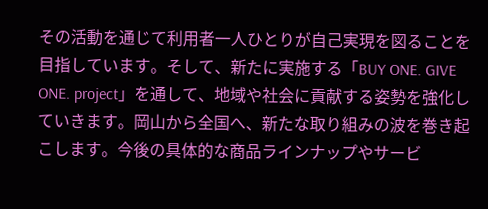その活動を通じて利用者一人ひとりが自己実現を図ることを目指しています。そして、新たに実施する「BUY ONE. GIVE ONE. project」を通して、地域や社会に貢献する姿勢を強化していきます。岡山から全国へ、新たな取り組みの波を巻き起こします。今後の具体的な商品ラインナップやサービ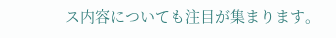ス内容についても注目が集まります。